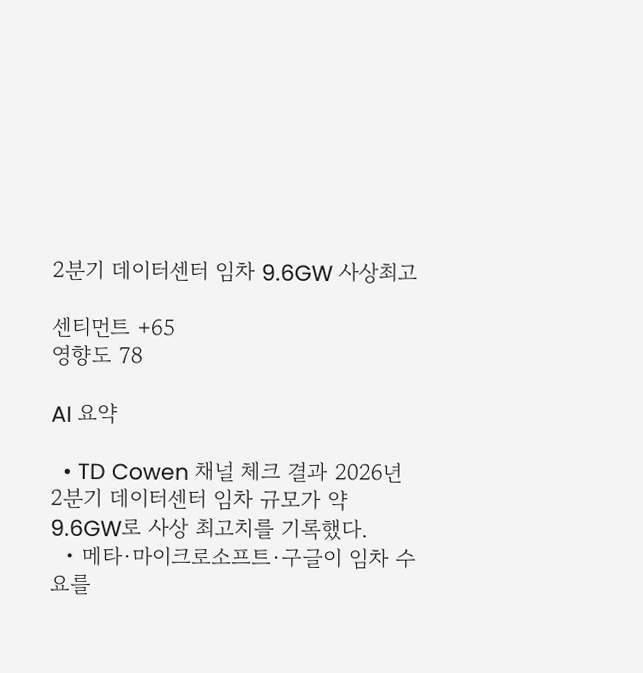2분기 데이터센터 임차 9.6GW 사상최고

센티먼트 +65
영향도 78

AI 요약

  • TD Cowen 채널 체크 결과 2026년 2분기 데이터센터 임차 규모가 약 9.6GW로 사상 최고치를 기록했다.
  • 메타·마이크로소프트·구글이 임차 수요를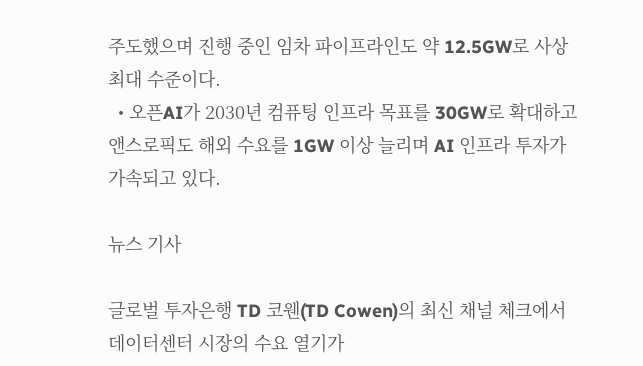주도했으며 진행 중인 임차 파이프라인도 약 12.5GW로 사상 최대 수준이다.
  • 오픈AI가 2030년 컴퓨팅 인프라 목표를 30GW로 확대하고 앤스로픽도 해외 수요를 1GW 이상 늘리며 AI 인프라 투자가 가속되고 있다.

뉴스 기사

글로벌 투자은행 TD 코웬(TD Cowen)의 최신 채널 체크에서 데이터센터 시장의 수요 열기가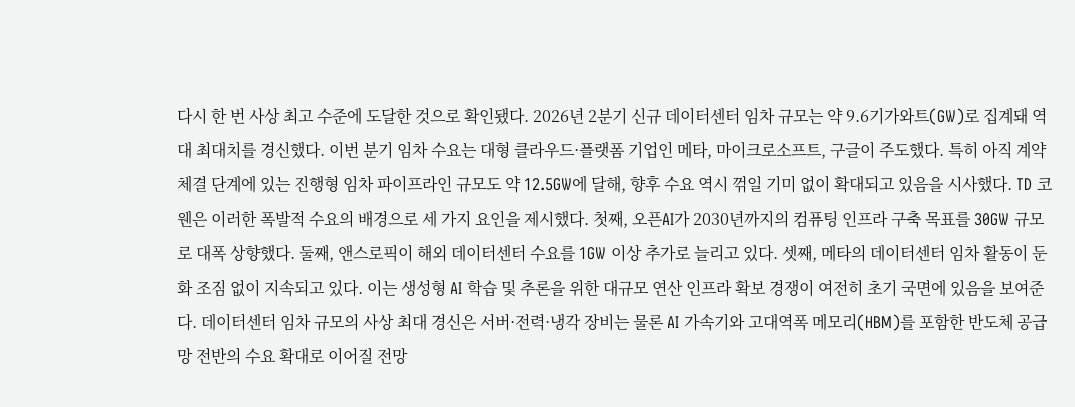다시 한 번 사상 최고 수준에 도달한 것으로 확인됐다. 2026년 2분기 신규 데이터센터 임차 규모는 약 9.6기가와트(GW)로 집계돼 역대 최대치를 경신했다. 이번 분기 임차 수요는 대형 클라우드·플랫폼 기업인 메타, 마이크로소프트, 구글이 주도했다. 특히 아직 계약 체결 단계에 있는 진행형 임차 파이프라인 규모도 약 12.5GW에 달해, 향후 수요 역시 꺾일 기미 없이 확대되고 있음을 시사했다. TD 코웬은 이러한 폭발적 수요의 배경으로 세 가지 요인을 제시했다. 첫째, 오픈AI가 2030년까지의 컴퓨팅 인프라 구축 목표를 30GW 규모로 대폭 상향했다. 둘째, 앤스로픽이 해외 데이터센터 수요를 1GW 이상 추가로 늘리고 있다. 셋째, 메타의 데이터센터 임차 활동이 둔화 조짐 없이 지속되고 있다. 이는 생성형 AI 학습 및 추론을 위한 대규모 연산 인프라 확보 경쟁이 여전히 초기 국면에 있음을 보여준다. 데이터센터 임차 규모의 사상 최대 경신은 서버·전력·냉각 장비는 물론 AI 가속기와 고대역폭 메모리(HBM)를 포함한 반도체 공급망 전반의 수요 확대로 이어질 전망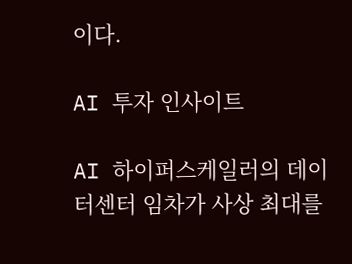이다.

AI 투자 인사이트

AI 하이퍼스케일러의 데이터센터 임차가 사상 최대를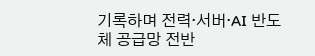기록하며 전력·서버·AI 반도체 공급망 전반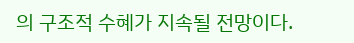의 구조적 수혜가 지속될 전망이다.